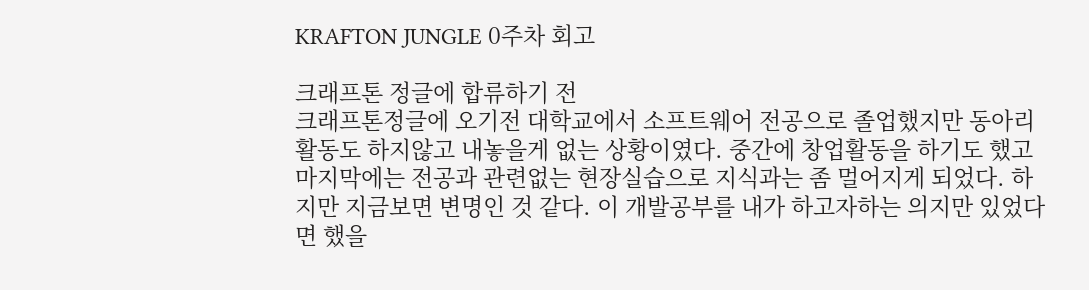KRAFTON JUNGLE 0주차 회고

크래프톤 정글에 합류하기 전
크래프톤정글에 오기전 대학교에서 소프트웨어 전공으로 졸업했지만 동아리활동도 하지않고 내놓을게 없는 상황이였다. 중간에 창업활동을 하기도 했고 마지막에는 전공과 관련없는 현장실습으로 지식과는 좀 멀어지게 되었다. 하지만 지금보면 변명인 것 같다. 이 개발공부를 내가 하고자하는 의지만 있었다면 했을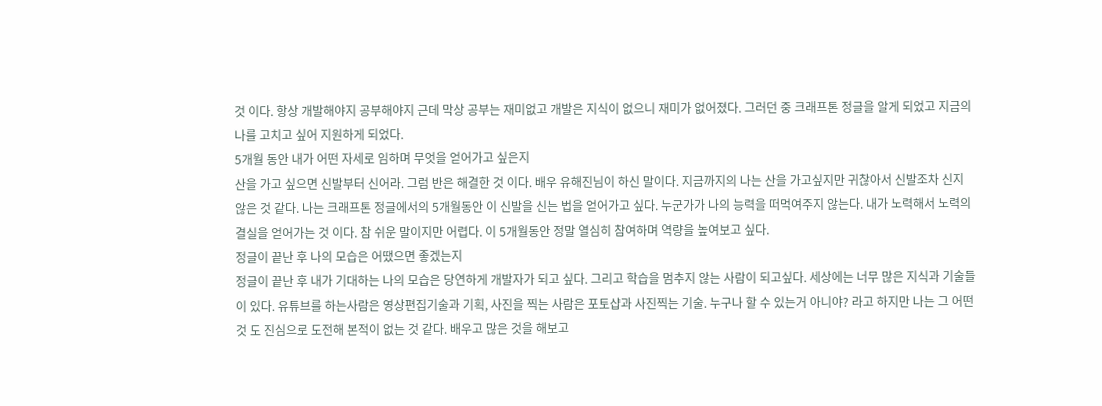것 이다. 항상 개발해야지 공부해야지 근데 막상 공부는 재미없고 개발은 지식이 없으니 재미가 없어졌다. 그러던 중 크래프톤 정글을 알게 되었고 지금의 나를 고치고 싶어 지원하게 되었다.
5개월 동안 내가 어떤 자세로 임하며 무엇을 얻어가고 싶은지
산을 가고 싶으면 신발부터 신어라. 그럼 반은 해결한 것 이다. 배우 유해진님이 하신 말이다. 지금까지의 나는 산을 가고싶지만 귀찮아서 신발조차 신지 않은 것 같다. 나는 크래프톤 정글에서의 5개월동안 이 신발을 신는 법을 얻어가고 싶다. 누군가가 나의 능력을 떠먹여주지 않는다. 내가 노력해서 노력의 결실을 얻어가는 것 이다. 참 쉬운 말이지만 어렵다. 이 5개월동안 정말 열심히 참여하며 역량을 높여보고 싶다.
정글이 끝난 후 나의 모습은 어땠으면 좋겠는지
정글이 끝난 후 내가 기대하는 나의 모습은 당연하게 개발자가 되고 싶다. 그리고 학습을 멈추지 않는 사람이 되고싶다. 세상에는 너무 많은 지식과 기술들이 있다. 유튜브를 하는사람은 영상편집기술과 기획, 사진을 찍는 사람은 포토샵과 사진찍는 기술. 누구나 할 수 있는거 아니야? 라고 하지만 나는 그 어떤 것 도 진심으로 도전해 본적이 없는 것 같다. 배우고 많은 것을 해보고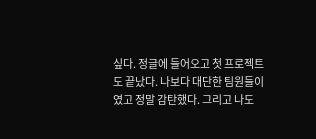싶다. 정글에 들어오고 첫 프로젝트도 끝났다. 나보다 대단한 팀원들이였고 정말 감탄했다. 그리고 나도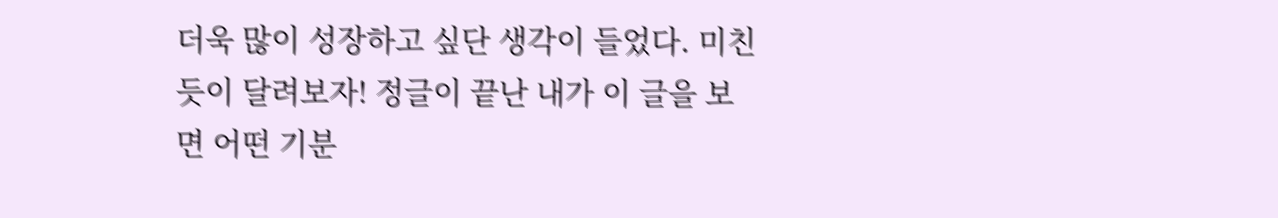더욱 많이 성장하고 싶단 생각이 들었다. 미친듯이 달려보자! 정글이 끝난 내가 이 글을 보면 어떤 기분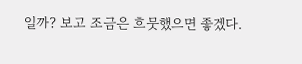일까? 보고 조금은 흐뭇했으면 좋겠다.